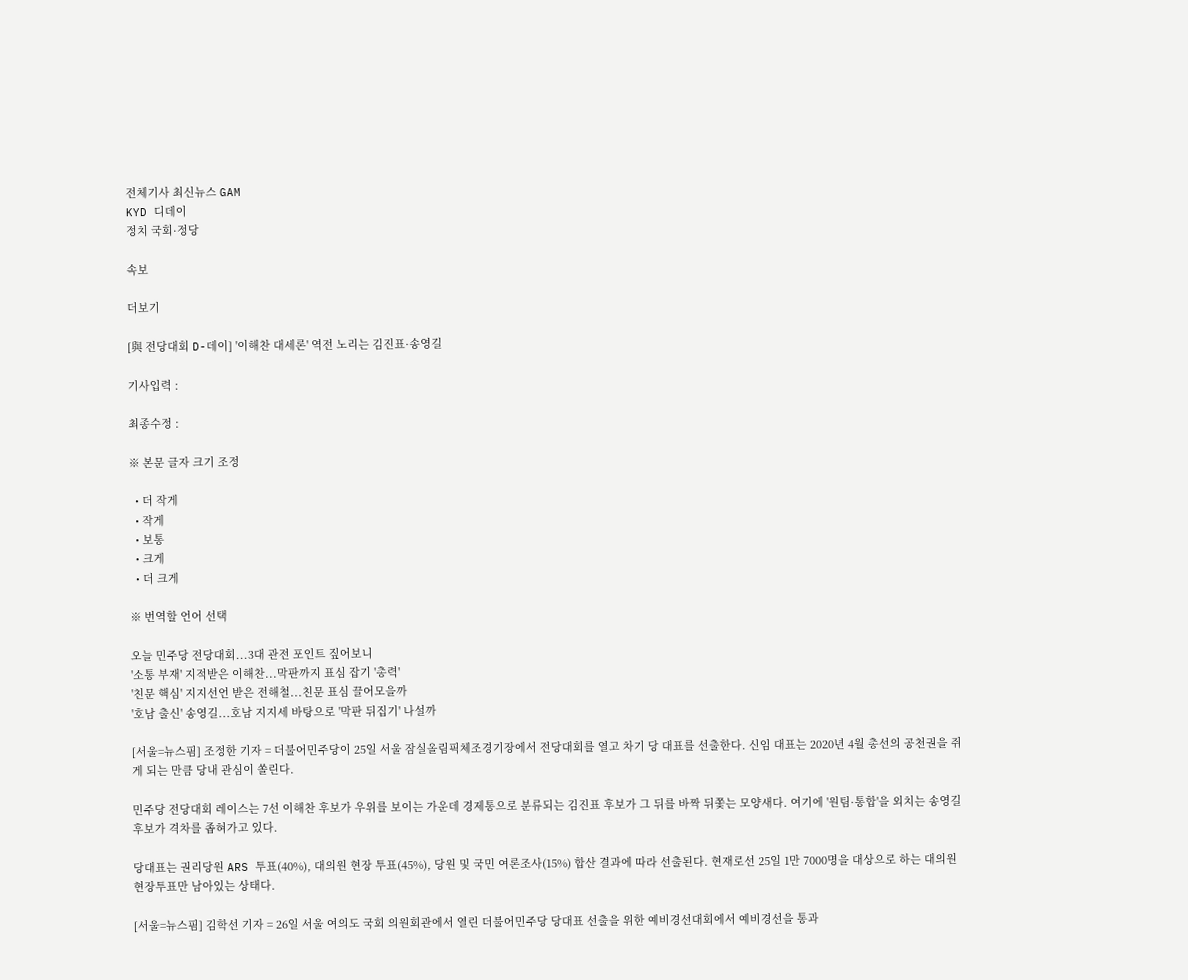전체기사 최신뉴스 GAM
KYD 디데이
정치 국회·정당

속보

더보기

[與 전당대회 D-데이] '이해찬 대세론' 역전 노리는 김진표·송영길

기사입력 :

최종수정 :

※ 본문 글자 크기 조정

  • 더 작게
  • 작게
  • 보통
  • 크게
  • 더 크게

※ 번역할 언어 선택

오늘 민주당 전당대회...3대 관전 포인트 짚어보니
'소통 부재' 지적받은 이해찬...막판까지 표심 잡기 '총력'
'친문 핵심' 지지선언 받은 전해철...친문 표심 끌어모을까
'호남 출신' 송영길...호남 지지세 바탕으로 '막판 뒤집기' 나설까

[서울=뉴스핌] 조정한 기자 = 더불어민주당이 25일 서울 잠실올림픽체조경기장에서 전당대회를 열고 차기 당 대표를 선출한다. 신임 대표는 2020년 4월 총선의 공천권을 쥐게 되는 만큼 당내 관심이 쏠린다.

민주당 전당대회 레이스는 7선 이해찬 후보가 우위를 보이는 가운데 경제통으로 분류되는 김진표 후보가 그 뒤를 바짝 뒤쫓는 모양새다. 여기에 '원팀·통합'을 외치는 송영길 후보가 격차를 좁혀가고 있다.

당대표는 권리당원 ARS 투표(40%), 대의원 현장 투표(45%), 당원 및 국민 여론조사(15%) 합산 결과에 따라 선출된다. 현재로선 25일 1만 7000명을 대상으로 하는 대의원 현장투표만 남아있는 상태다.

[서울=뉴스핌] 김학선 기자 = 26일 서울 여의도 국회 의원회관에서 열린 더불어민주당 당대표 선출을 위한 예비경선대회에서 예비경선을 통과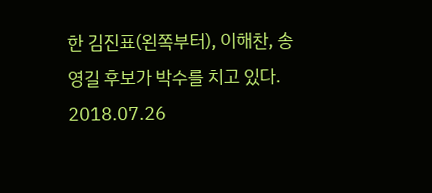한 김진표(왼쪽부터), 이해찬, 송영길 후보가 박수를 치고 있다. 2018.07.26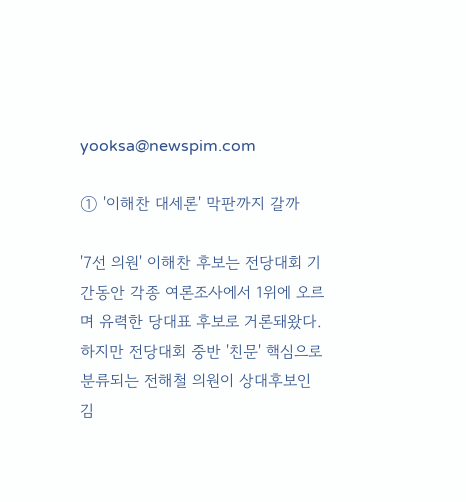yooksa@newspim.com

① '이해찬 대세론' 막판까지 갈까

'7선 의원' 이해찬 후보는 전당대회 기간동안 각종 여론조사에서 1위에 오르며 유력한 당대표 후보로 거론돼왔다. 하지만 전당대회 중반 '친문' 핵심으로 분류되는 전해철 의원이 상대후보인 김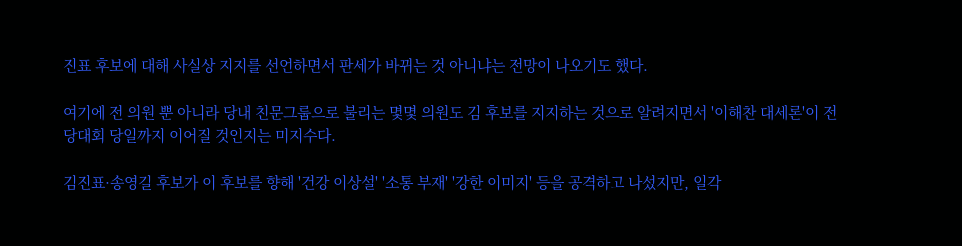진표 후보에 대해 사실상 지지를 선언하면서 판세가 바뀌는 것 아니냐는 전망이 나오기도 했다.

여기에 전 의원 뿐 아니라 당내 친문그룹으로 불리는 몇몇 의원도 김 후보를 지지하는 것으로 알려지면서 '이해찬 대세론'이 전당대회 당일까지 이어질 것인지는 미지수다.

김진표·송영길 후보가 이 후보를 향해 '건강 이상설' '소통 부재' '강한 이미지' 등을 공격하고 나섰지만, 일각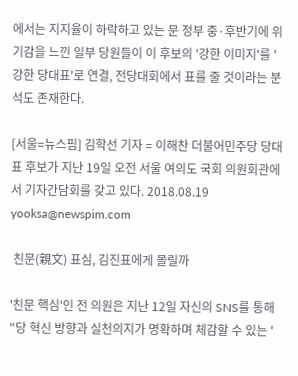에서는 지지율이 하락하고 있는 문 정부 중·후반기에 위기감을 느낀 일부 당원들이 이 후보의 '강한 이미지'를 '강한 당대표'로 연결, 전당대회에서 표를 줄 것이라는 분석도 존재한다.

[서울=뉴스핌] 김학선 기자 = 이해찬 더불어민주당 당대표 후보가 지난 19일 오전 서울 여의도 국회 의원회관에서 기자간담회를 갖고 있다. 2018.08.19 yooksa@newspim.com

 친문(親文) 표심, 김진표에게 몰릴까

'친문 핵심'인 전 의원은 지난 12일 자신의 SNS를 통해 "당 혁신 방향과 실천의지가 명확하며 체감할 수 있는 '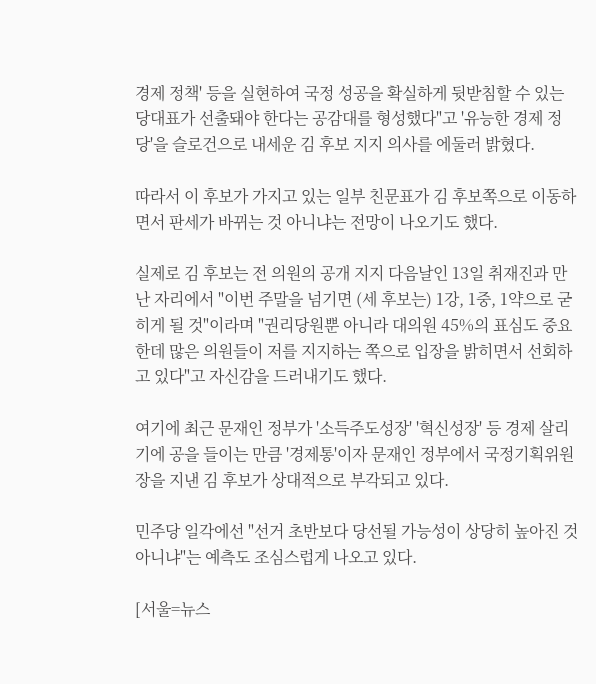경제 정책' 등을 실현하여 국정 성공을 확실하게 뒷받침할 수 있는 당대표가 선출돼야 한다는 공감대를 형성했다"고 '유능한 경제 정당'을 슬로건으로 내세운 김 후보 지지 의사를 에둘러 밝혔다.

따라서 이 후보가 가지고 있는 일부 친문표가 김 후보쪽으로 이동하면서 판세가 바뀌는 것 아니냐는 전망이 나오기도 했다.

실제로 김 후보는 전 의원의 공개 지지 다음날인 13일 취재진과 만난 자리에서 "이번 주말을 넘기면 (세 후보는) 1강, 1중, 1약으로 굳히게 될 것"이라며 "권리당원뿐 아니라 대의원 45%의 표심도 중요한데 많은 의원들이 저를 지지하는 쪽으로 입장을 밝히면서 선회하고 있다"고 자신감을 드러내기도 했다.

여기에 최근 문재인 정부가 '소득주도성장' '혁신성장' 등 경제 살리기에 공을 들이는 만큼 '경제통'이자 문재인 정부에서 국정기획위원장을 지낸 김 후보가 상대적으로 부각되고 있다.

민주당 일각에선 "선거 초반보다 당선될 가능성이 상당히 높아진 것 아니냐"는 예측도 조심스럽게 나오고 있다.

[서울=뉴스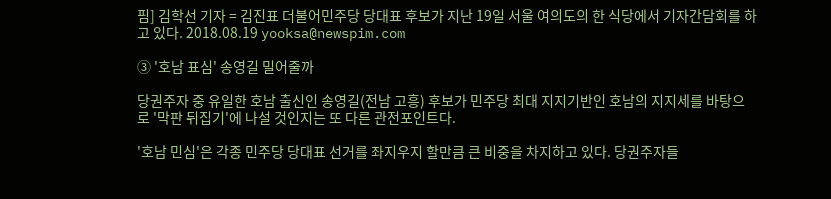핌] 김학선 기자 = 김진표 더불어민주당 당대표 후보가 지난 19일 서울 여의도의 한 식당에서 기자간담회를 하고 있다. 2018.08.19 yooksa@newspim.com

③ '호남 표심' 송영길 밀어줄까

당권주자 중 유일한 호남 출신인 송영길(전남 고흥) 후보가 민주당 최대 지지기반인 호남의 지지세를 바탕으로 '막판 뒤집기'에 나설 것인지는 또 다른 관전포인트다.

'호남 민심'은 각종 민주당 당대표 선거를 좌지우지 할만큼 큰 비중을 차지하고 있다. 당권주자들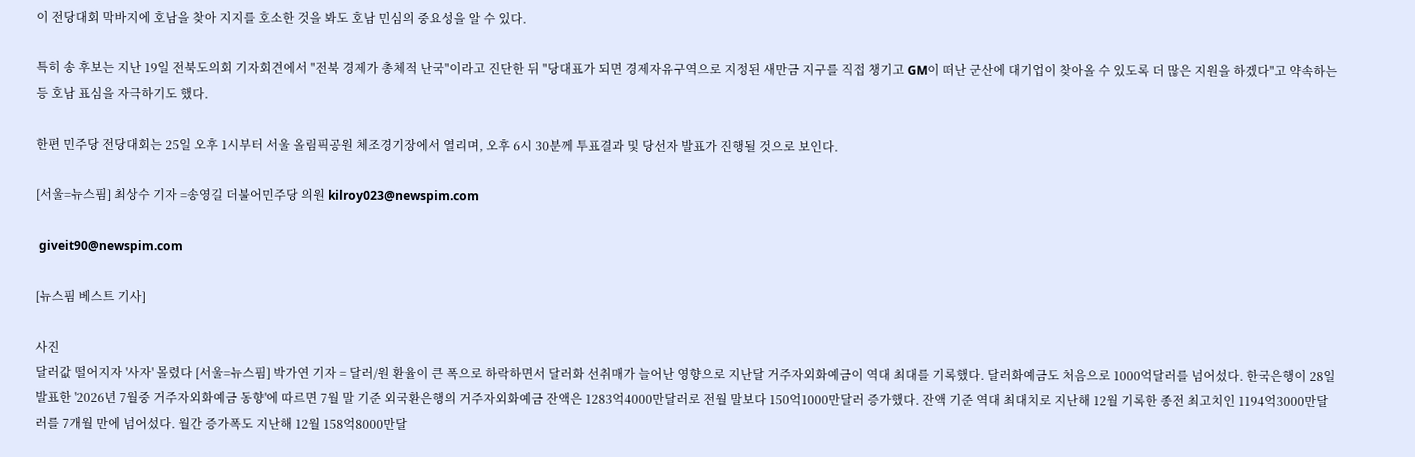이 전당대회 막바지에 호남을 찾아 지지를 호소한 것을 봐도 호남 민심의 중요성을 알 수 있다.

특히 송 후보는 지난 19일 전북도의회 기자회견에서 "전북 경제가 총체적 난국"이라고 진단한 뒤 "당대표가 되면 경제자유구역으로 지정된 새만금 지구를 직접 챙기고 GM이 떠난 군산에 대기업이 찾아올 수 있도록 더 많은 지원을 하겠다"고 약속하는 등 호남 표심을 자극하기도 했다.

한편 민주당 전당대회는 25일 오후 1시부터 서울 올림픽공원 체조경기장에서 열리며, 오후 6시 30분께 투표결과 및 당선자 발표가 진행될 것으로 보인다.

[서울=뉴스핌] 최상수 기자 =송영길 더불어민주당 의원 kilroy023@newspim.com

 giveit90@newspim.com

[뉴스핌 베스트 기사]

사진
달러값 떨어지자 '사자' 몰렸다 [서울=뉴스핌] 박가연 기자 = 달러/원 환율이 큰 폭으로 하락하면서 달러화 선취매가 늘어난 영향으로 지난달 거주자외화예금이 역대 최대를 기록했다. 달러화예금도 처음으로 1000억달러를 넘어섰다. 한국은행이 28일 발표한 '2026년 7월중 거주자외화예금 동향'에 따르면 7월 말 기준 외국환은행의 거주자외화예금 잔액은 1283억4000만달러로 전월 말보다 150억1000만달러 증가했다. 잔액 기준 역대 최대치로 지난해 12월 기록한 종전 최고치인 1194억3000만달러를 7개월 만에 넘어섰다. 월간 증가폭도 지난해 12월 158억8000만달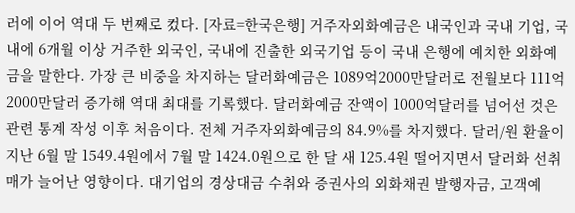러에 이어 역대 두 번째로 컸다. [자료=한국은행] 거주자외화예금은 내국인과 국내 기업, 국내에 6개월 이상 거주한 외국인, 국내에 진출한 외국기업 등이 국내 은행에 예치한 외화예금을 말한다. 가장 큰 비중을 차지하는 달러화예금은 1089억2000만달러로 전월보다 111억2000만달러 증가해 역대 최대를 기록했다. 달러화예금 잔액이 1000억달러를 넘어선 것은 관련 통계 작성 이후 처음이다. 전체 거주자외화예금의 84.9%를 차지했다. 달러/원 환율이 지난 6월 말 1549.4원에서 7월 말 1424.0원으로 한 달 새 125.4원 떨어지면서 달러화 선취매가 늘어난 영향이다. 대기업의 경상대금 수취와 증권사의 외화채권 발행자금, 고객예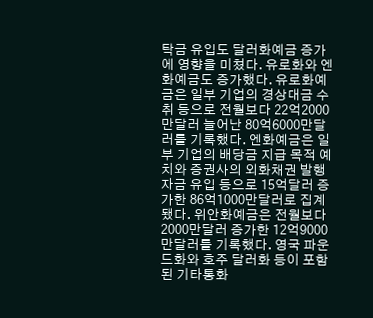탁금 유입도 달러화예금 증가에 영향을 미쳤다. 유로화와 엔화예금도 증가했다. 유로화예금은 일부 기업의 경상대금 수취 등으로 전월보다 22억2000만달러 늘어난 80억6000만달러를 기록했다. 엔화예금은 일부 기업의 배당금 지급 목적 예치와 증권사의 외화채권 발행자금 유입 등으로 15억달러 증가한 86억1000만달러로 집계됐다. 위안화예금은 전월보다 2000만달러 증가한 12억9000만달러를 기록했다. 영국 파운드화와 호주 달러화 등이 포함된 기타통화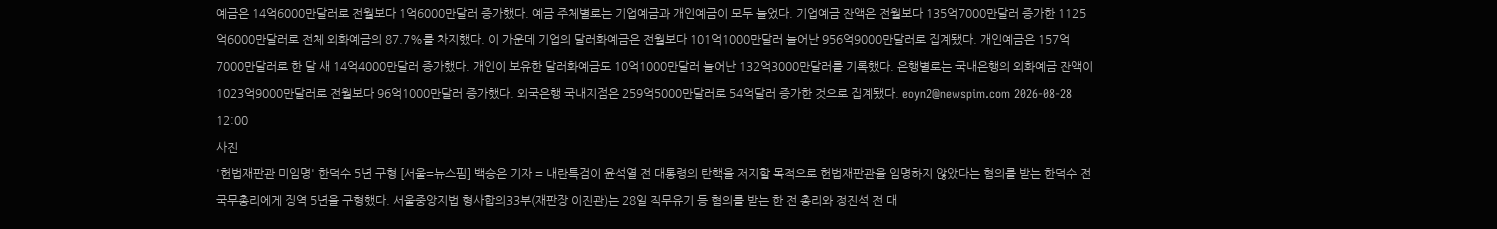예금은 14억6000만달러로 전월보다 1억6000만달러 증가했다. 예금 주체별로는 기업예금과 개인예금이 모두 늘었다. 기업예금 잔액은 전월보다 135억7000만달러 증가한 1125억6000만달러로 전체 외화예금의 87.7%를 차지했다. 이 가운데 기업의 달러화예금은 전월보다 101억1000만달러 늘어난 956억9000만달러로 집계됐다. 개인예금은 157억7000만달러로 한 달 새 14억4000만달러 증가했다. 개인이 보유한 달러화예금도 10억1000만달러 늘어난 132억3000만달러를 기록했다. 은행별로는 국내은행의 외화예금 잔액이 1023억9000만달러로 전월보다 96억1000만달러 증가했다. 외국은행 국내지점은 259억5000만달러로 54억달러 증가한 것으로 집계됐다. eoyn2@newspim.com 2026-08-28 12:00
사진
'헌법재판관 미임명' 한덕수 5년 구형 [서울=뉴스핌] 백승은 기자 = 내란특검이 윤석열 전 대통령의 탄핵을 저지할 목적으로 헌법재판관을 임명하지 않았다는 혐의를 받는 한덕수 전 국무총리에게 징역 5년을 구형했다. 서울중앙지법 형사합의33부(재판장 이진관)는 28일 직무유기 등 혐의를 받는 한 전 총리와 정진석 전 대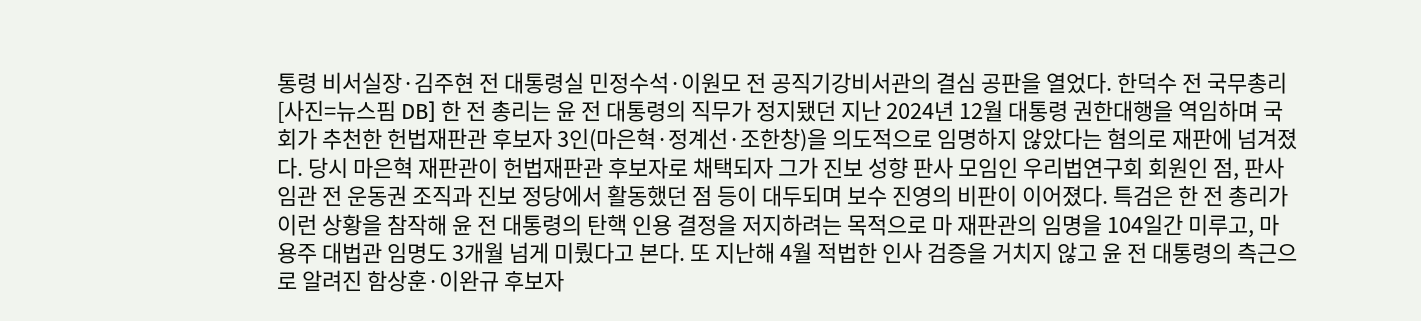통령 비서실장·김주현 전 대통령실 민정수석·이원모 전 공직기강비서관의 결심 공판을 열었다. 한덕수 전 국무총리 [사진=뉴스핌 DB] 한 전 총리는 윤 전 대통령의 직무가 정지됐던 지난 2024년 12월 대통령 권한대행을 역임하며 국회가 추천한 헌법재판관 후보자 3인(마은혁·정계선·조한창)을 의도적으로 임명하지 않았다는 혐의로 재판에 넘겨졌다. 당시 마은혁 재판관이 헌법재판관 후보자로 채택되자 그가 진보 성향 판사 모임인 우리법연구회 회원인 점, 판사 임관 전 운동권 조직과 진보 정당에서 활동했던 점 등이 대두되며 보수 진영의 비판이 이어졌다. 특검은 한 전 총리가 이런 상황을 참작해 윤 전 대통령의 탄핵 인용 결정을 저지하려는 목적으로 마 재판관의 임명을 104일간 미루고, 마용주 대법관 임명도 3개월 넘게 미뤘다고 본다. 또 지난해 4월 적법한 인사 검증을 거치지 않고 윤 전 대통령의 측근으로 알려진 함상훈·이완규 후보자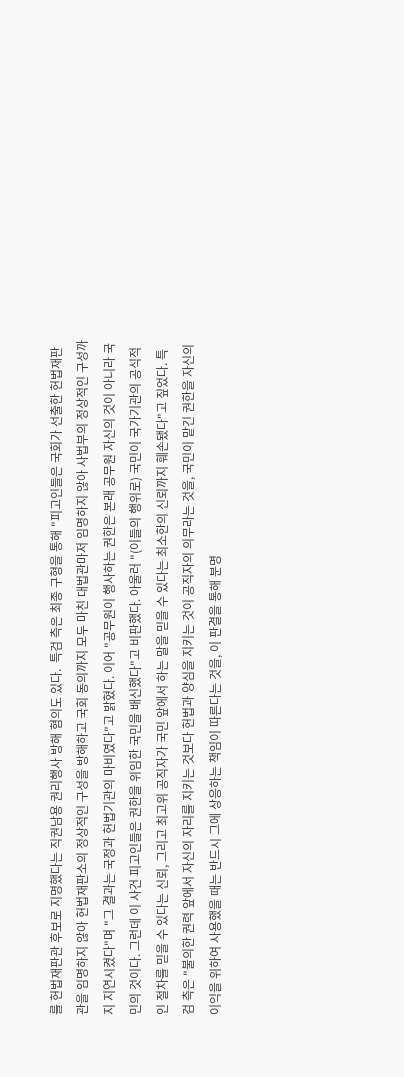를 헌법재판관 후보로 지명했다는 직권남용 권리행사 방해 혐의도 있다.  특검 측은 최종 구형을 통해 "피고인들은 국회가 선출한 헌법재판관을 임명하지 않아 헌법재판소의 정상적인 구성을 방해하고 국회 동의까지 모두 마친 대법관마저 임명하지 않아 사법부의 정상적인 구성까지 지연시켰다"며 "그 결과는 국정과 헌법기관의 마비였다"고 밝혔다. 이어 "공무원이 행사하는 권한은 본래 공무원 자신의 것이 아니라 국민의 것이다. 그런데 이 사건 피고인들은 권한을 위임한 국민을 배신했다"고 비판했다. 아울러 "(이들의 행위로) 국민이 국가기관의 공식적인 절차를 믿을 수 있다는 신뢰, 그리고 최고위 공직자가 국민 앞에서 하는 말을 믿을 수 있다는 최소한의 신뢰까지 훼손됐다"고 짚었다. 특검 측은 "불의한 권력 앞에서 자신의 자리를 지키는 것보다 헌법과 양심을 지키는 것이 공직자의 의무라는 것을, 국민이 맡긴 권한을 자신의 이익을 위하여 사용했을 때는 반드시 그에 상응하는 책임이 따른다는 것을, 이 판결을 통해 분명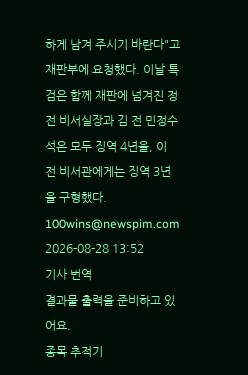하게 남겨 주시기 바란다"고 재판부에 요청했다. 이날 특검은 함께 재판에 넘겨진 정 전 비서실장과 김 전 민정수석은 모두 징역 4년을, 이 전 비서관에게는 징역 3년을 구형했다. 100wins@newspim.com 2026-08-28 13:52
기사 번역
결과물 출력을 준비하고 있어요.
종목 추적기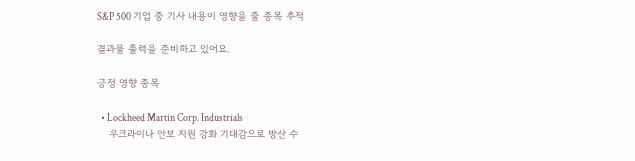S&P 500 기업 중 기사 내용이 영향을 줄 종목 추적

결과물 출력을 준비하고 있어요.

긍정 영향 종목

  • Lockheed Martin Corp. Industrials
    우크라이나 안보 지원 강화 기대감으로 방산 수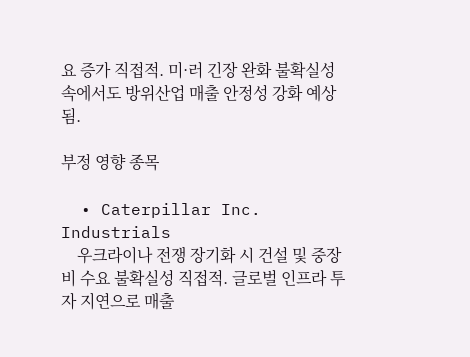요 증가 직접적. 미·러 긴장 완화 불확실성 속에서도 방위산업 매출 안정성 강화 예상됨.

부정 영향 종목

  • Caterpillar Inc. Industrials
    우크라이나 전쟁 장기화 시 건설 및 중장비 수요 불확실성 직접적. 글로벌 인프라 투자 지연으로 매출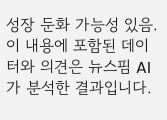성장 둔화 가능성 있음.
이 내용에 포함된 데이터와 의견은 뉴스핌 AI가 분석한 결과입니다.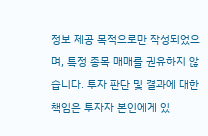정보 제공 목적으로만 작성되었으며, 특정 종목 매매를 권유하지 않습니다. 투자 판단 및 결과에 대한 책임은 투자자 본인에게 있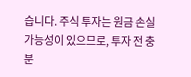습니다. 주식 투자는 원금 손실 가능성이 있으므로, 투자 전 충분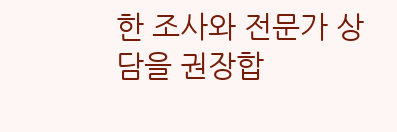한 조사와 전문가 상담을 권장합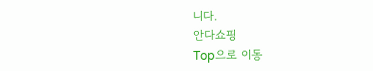니다.
안다쇼핑
Top으로 이동